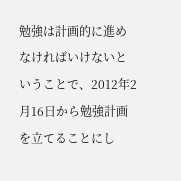勉強は計画的に進めなければいけないということで、2012年2月16日から勉強計画を立てることにし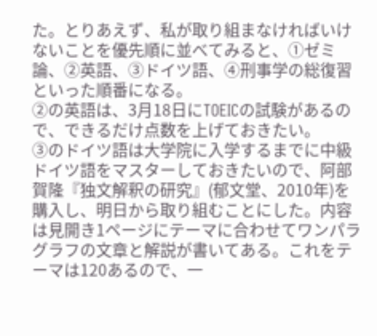た。とりあえず、私が取り組まなければいけないことを優先順に並べてみると、①ゼミ論、②英語、③ドイツ語、④刑事学の総復習といった順番になる。
②の英語は、3月18日にTOEICの試験があるので、できるだけ点数を上げておきたい。
③のドイツ語は大学院に入学するまでに中級ドイツ語をマスターしておきたいので、阿部賀隆『独文解釈の研究』(郁文堂、2010年)を購入し、明日から取り組むことにした。内容は見開き1ページにテーマに合わせてワンパラグラフの文章と解説が書いてある。これをテーマは120あるので、一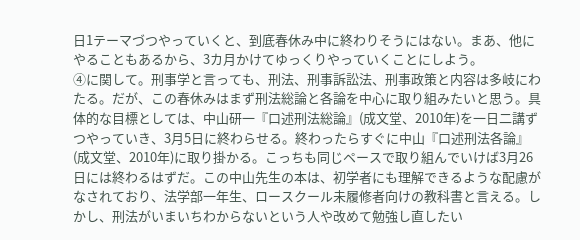日1テーマづつやっていくと、到底春休み中に終わりそうにはない。まあ、他にやることもあるから、3カ月かけてゆっくりやっていくことにしよう。
④に関して。刑事学と言っても、刑法、刑事訴訟法、刑事政策と内容は多岐にわたる。だが、この春休みはまず刑法総論と各論を中心に取り組みたいと思う。具体的な目標としては、中山研一『口述刑法総論』(成文堂、2010年)を一日二講ずつやっていき、3月5日に終わらせる。終わったらすぐに中山『口述刑法各論』(成文堂、2010年)に取り掛かる。こっちも同じペースで取り組んでいけば3月26日には終わるはずだ。この中山先生の本は、初学者にも理解できるような配慮がなされており、法学部一年生、ロースクール未履修者向けの教科書と言える。しかし、刑法がいまいちわからないという人や改めて勉強し直したい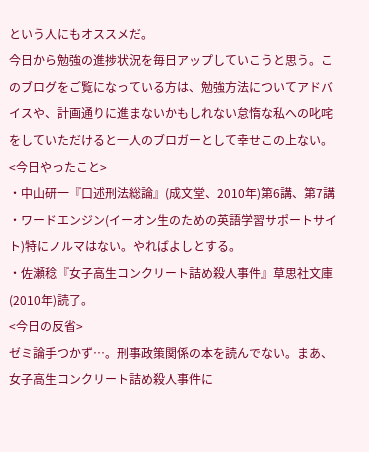という人にもオススメだ。
今日から勉強の進捗状況を毎日アップしていこうと思う。このブログをご覧になっている方は、勉強方法についてアドバイスや、計画通りに進まないかもしれない怠惰な私への叱咤をしていただけると一人のブロガーとして幸せこの上ない。
<今日やったこと>
・中山研一『口述刑法総論』(成文堂、2010年)第6講、第7講
・ワードエンジン(イーオン生のための英語学習サポートサイト)特にノルマはない。やればよしとする。
・佐瀬稔『女子高生コンクリート詰め殺人事件』草思社文庫(2010年)読了。
<今日の反省>
ゼミ論手つかず…。刑事政策関係の本を読んでない。まあ、女子高生コンクリート詰め殺人事件に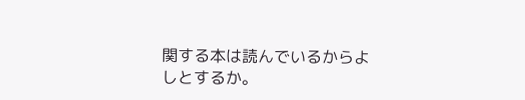関する本は読んでいるからよしとするか。